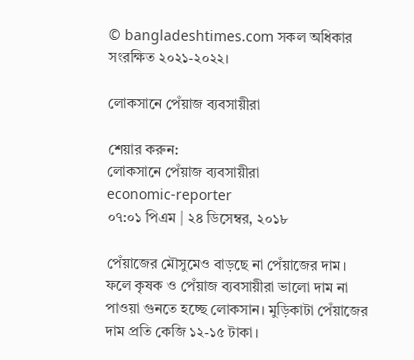© bangladeshtimes.com সকল অধিকার সংরক্ষিত ২০২১-২০২২।

লোকসানে পেঁয়াজ ব্যবসায়ীরা

শেয়ার করুন:
লোকসানে পেঁয়াজ ব্যবসায়ীরা
economic-reporter
০৭:০১ পিএম | ২৪ ডিসেম্বর, ২০১৮

পেঁয়াজের মৌসুমেও বাড়ছে না পেঁয়াজের দাম। ফলে কৃষক ও পেঁয়াজ ব্যবসায়ীরা ভালো দাম না পাওয়া গুনতে হচ্ছে লোকসান। মুড়িকাটা পেঁয়াজের দাম প্রতি কেজি ১২-১৫ টাকা।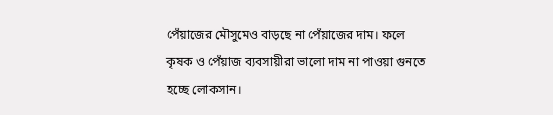পেঁয়াজের মৌসুমেও বাড়ছে না পেঁয়াজের দাম। ফলে কৃষক ও পেঁয়াজ ব্যবসায়ীরা ভালো দাম না পাওয়া গুনতে হচ্ছে লোকসান।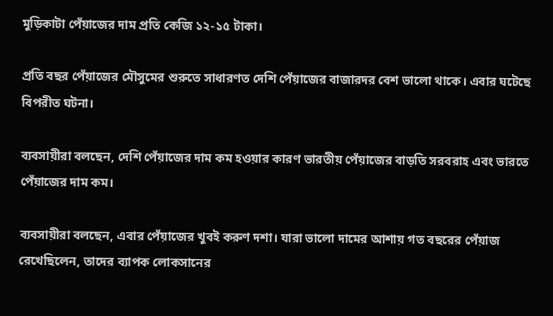মুড়িকাটা পেঁয়াজের দাম প্রতি কেজি ১২-১৫ টাকা।

প্রতি বছর পেঁয়াজের মৌসুমের শুরুতে সাধারণত দেশি পেঁয়াজের বাজারদর বেশ ভালো থাকে। এবার ঘটেছে বিপরীত ঘটনা।

ব্যবসায়ীরা বলছেন, দেশি পেঁয়াজের দাম কম হওয়ার কারণ ভারতীয় পেঁয়াজের বাড়তি সরবরাহ এবং ভারতে পেঁয়াজের দাম কম।

ব্যবসায়ীরা বলছেন, এবার পেঁয়াজের খুবই করুণ দশা। যারা ভালো দামের আশায় গত বছরের পেঁয়াজ রেখেছিলেন, তাদের ব্যাপক লোকসানের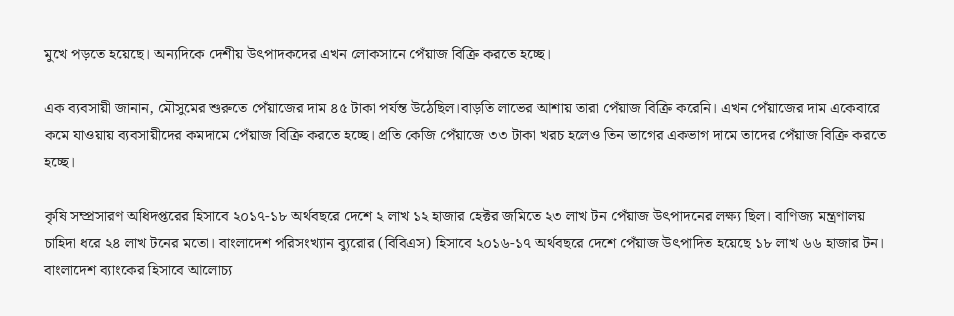মুখে পড়তে হয়েছে। অন্যদিকে দেশীয় উৎপাদকদের এখন লোকসানে পেঁয়াজ বিক্রি করতে হচ্ছে।

এক ব্যবসায়ী জানান, মৌসুমের শুরুতে পেঁয়াজের দাম ৪৫ টাকা পর্যন্ত উঠেছিল।বাড়তি লাভের আশায় তারা পেঁয়াজ বিক্রি করেনি। এখন পেঁয়াজের দাম একেবারে কমে যাওয়ায় ব্যবসায়ীদের কমদামে পেঁয়াজ বিক্রি করতে হচ্ছে। প্রতি কেজি পেঁয়াজে ৩৩ টাকা খরচ হলেও তিন ভাগের একভাগ দামে তাদের পেঁয়াজ বিক্রি করতে হচ্ছে।

কৃষি সম্প্রসারণ অধিদপ্তরের হিসাবে ২০১৭-১৮ অর্থবছরে দেশে ২ লাখ ১২ হাজার হেক্টর জমিতে ২৩ লাখ টন পেঁয়াজ উৎপাদনের লক্ষ্য ছিল। বাণিজ্য মন্ত্রণালয় চাহিদা ধরে ২৪ লাখ টনের মতো। বাংলাদেশ পরিসংখ্যান ব্যুরোর (বিবিএস) হিসাবে ২০১৬-১৭ অর্থবছরে দেশে পেঁয়াজ উৎপাদিত হয়েছে ১৮ লাখ ৬৬ হাজার টন। বাংলাদেশ ব্যাংকের হিসাবে আলোচ্য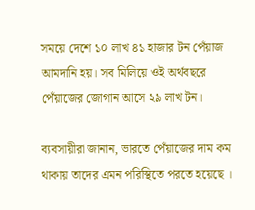সময়ে দেশে ১০ লাখ ৪১ হাজার টন পেঁয়াজ আমদানি হয়। সব মিলিয়ে ওই অর্থবছরে পেঁয়াজের জোগান আসে ২৯ লাখ টন।

ব্যবসায়ীরা জানান, ভারতে পেঁয়াজের দাম কম থাকায় তাদের এমন পরিস্থিতে পরতে হয়েছে ।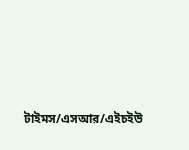টাইমস/এসআর/এইচইউ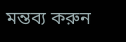মন্তব্য করুন